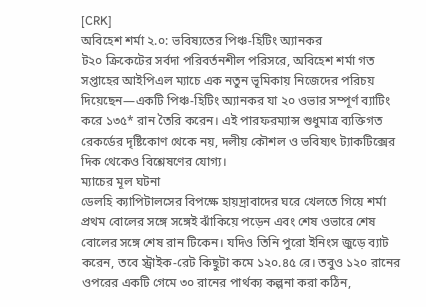[CRK]
অবিহেশ শর্মা ২.০: ভবিষ্যতের পিঞ্চ‑হিটিং অ্যানকর
ট২০ ক্রিকেটের সর্বদা পরিবর্তনশীল পরিসরে, অবিহেশ শর্মা গত সপ্তাহের আইপিএল ম্যাচে এক নতুন ভূমিকায় নিজেদের পরিচয় দিয়েছেন—একটি পিঞ্চ‑হিটিং অ্যানকর যা ২০ ওভার সম্পূর্ণ ব্যাটিং করে ১৩৫* রান তৈরি করেন। এই পারফরম্যান্স শুধুমাত্র ব্যক্তিগত রেকর্ডের দৃষ্টিকোণ থেকে নয়, দলীয় কৌশল ও ভবিষ্যৎ ট্যাকটিক্সের দিক থেকেও বিশ্লেষণের যোগ্য।
ম্যাচের মূল ঘটনা
ডেলহি ক্যাপিটালসের বিপক্ষে হায়দ্রাবাদের ঘরে খেলতে গিয়ে শর্মা প্রথম বোলের সঙ্গে সঙ্গেই ঝাঁকিয়ে পড়েন এবং শেষ ওভারে শেষ বোলের সঙ্গে শেষ রান টিকেন। যদিও তিনি পুরো ইনিংস জুড়ে ব্যাট করেন, তবে স্ট্রাইক‑রেট কিছুটা কমে ১২০.৪৫ রে। তবুও ১২০ রানের ওপরের একটি গেমে ৩০ রানের পার্থক্য কল্পনা করা কঠিন,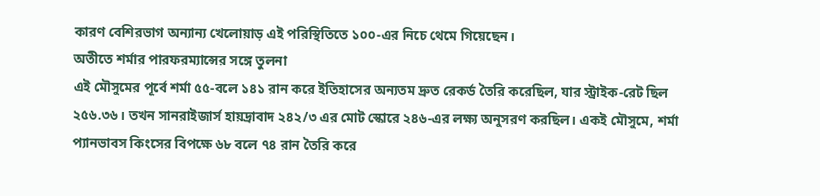কারণ বেশিরভাগ অন্যান্য খেলোয়াড় এই পরিস্থিতিতে ১০০‑এর নিচে থেমে গিয়েছেন।
অতীতে শর্মার পারফরম্যান্সের সঙ্গে তুলনা
এই মৌসুমের পূর্বে শর্মা ৫৫‑বলে ১৪১ রান করে ইতিহাসের অন্যতম দ্রুত রেকর্ড তৈরি করেছিল, যার স্ট্রাইক‑রেট ছিল ২৫৬.৩৬। তখন সানরাইজার্স হায়দ্রাবাদ ২৪২/৩ এর মোট স্কোরে ২৪৬‑এর লক্ষ্য অনুসরণ করছিল। একই মৌসুমে, শর্মা প্যানভাবস কিংসের বিপক্ষে ৬৮ বলে ৭৪ রান তৈরি করে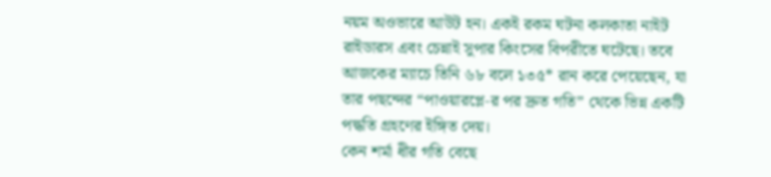নয়ম অওভারে আউট হন। একই রকম ঘটনা কলকাতা নাইট রাইডারস এবং চেন্নাই সুপার কিংসের বিপরীতে ঘটেছে। তবে আজকের ম্যাচে তিনি ৬৮ বলে ১৩৫* রান করে পেয়েছেন, যা তার পছন্দের “পাওয়ারপ্লে‑র পর দ্রুত গতি” থেকে ভিন্ন একটি পদ্ধতি গ্রহণের ইঙ্গিত দেয়।
কেন শর্মা ধীর গতি বেছে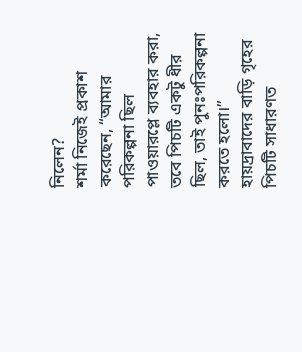নিলেন?
শর্মা নিজেই প্রকাশ করেছেন, “আমার পরিকল্পনা ছিল পাওয়ারপ্লে ব্যবহার করা, তবে পিচটি একটু ধীর ছিল, তাই পুনঃপরিকল্পনা করতে হলো।” হায়দ্রাবাদের বাড়ি গৃহের পিচটি সাধারণত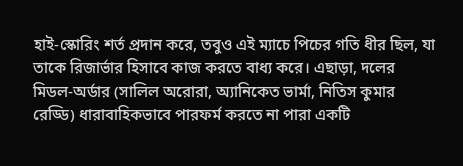হাই‑স্কোরিং শর্ত প্রদান করে, তবুও এই ম্যাচে পিচের গতি ধীর ছিল, যা তাকে রিজার্ভার হিসাবে কাজ করতে বাধ্য করে। এছাড়া, দলের মিডল‑অর্ডার (সালিল অরোরা, অ্যানিকেত ভার্মা, নিতিস কুমার রেড্ডি) ধারাবাহিকভাবে পারফর্ম করতে না পারা একটি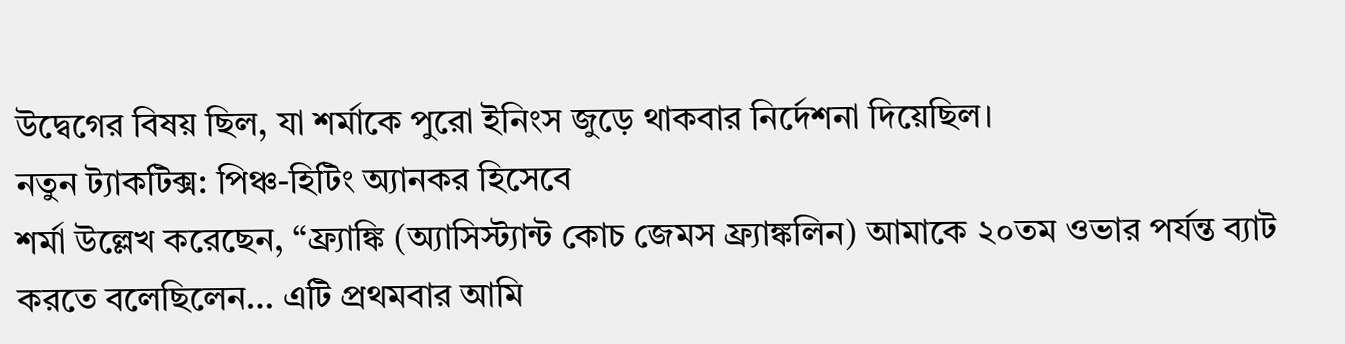উদ্বেগের বিষয় ছিল, যা শর্মাকে পুরো ইনিংস জুড়ে থাকবার নির্দেশনা দিয়েছিল।
নতুন ট্যাকটিক্স: পিঞ্চ‑হিটিং অ্যানকর হিসেবে
শর্মা উল্লেখ করেছেন, “ফ্র্যাঙ্কি (অ্যাসিস্ট্যান্ট কোচ জেমস ফ্র্যাঙ্কলিন) আমাকে ২০তম ওভার পর্যন্ত ব্যাট করতে বলেছিলেন… এটি প্রথমবার আমি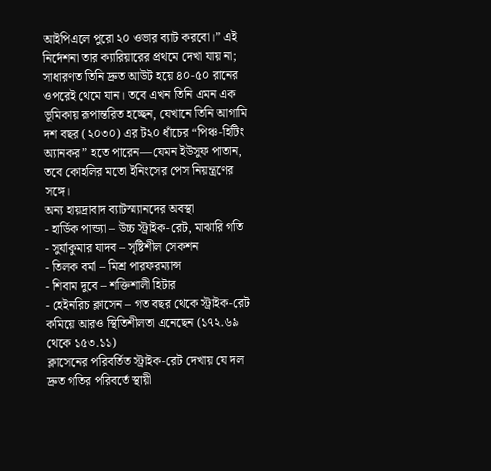আইপিএলে পুরো ২০ ওভার ব্যাট করবো।” এই নির্দেশনা তার ক্যারিয়ারের প্রথমে দেখা যায় না; সাধারণত তিনি দ্রুত আউট হয়ে ৪০‑৫০ রানের ওপরেই থেমে যান। তবে এখন তিনি এমন এক ভূমিকায় রূপান্তরিত হচ্ছেন, যেখানে তিনি আগামি দশ বছর (২০৩০) এর ট২০ ধাঁচের “পিঞ্চ‑হিটিং অ্যানকর” হতে পারেন—যেমন ইউসুফ পাতান, তবে কোহলির মতো ইনিংসের পেস নিয়ন্ত্রণের সঙ্গে।
অন্য হায়দ্রাবাদ ব্যাটস্ম্যানদের অবস্থা
- হার্ডিক পান্ড্যা – উচ্চ স্ট্রাইক‑রেট, মাঝারি গতি
- সুর্যাকুমার যাদব – সৃষ্টিশীল সেকশন
- তিলক বর্মা – মিশ্র পারফরম্যান্স
- শিবাম দুবে – শক্তিশালী হিটার
- হেইনরিচ ক্লাসেন – গত বছর থেকে স্ট্রাইক‑রেট কমিয়ে আরও স্থিতিশীলতা এনেছেন (১৭২.৬৯ থেকে ১৫৩.১১)
ক্লাসেনের পরিবর্তিত স্ট্রাইক‑রেট দেখায় যে দল দ্রুত গতির পরিবর্তে স্থায়ী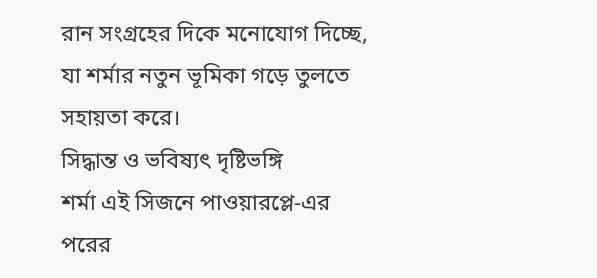রান সংগ্রহের দিকে মনোযোগ দিচ্ছে, যা শর্মার নতুন ভূমিকা গড়ে তুলতে সহায়তা করে।
সিদ্ধান্ত ও ভবিষ্যৎ দৃষ্টিভঙ্গি
শর্মা এই সিজনে পাওয়ারপ্লে‑এর পরের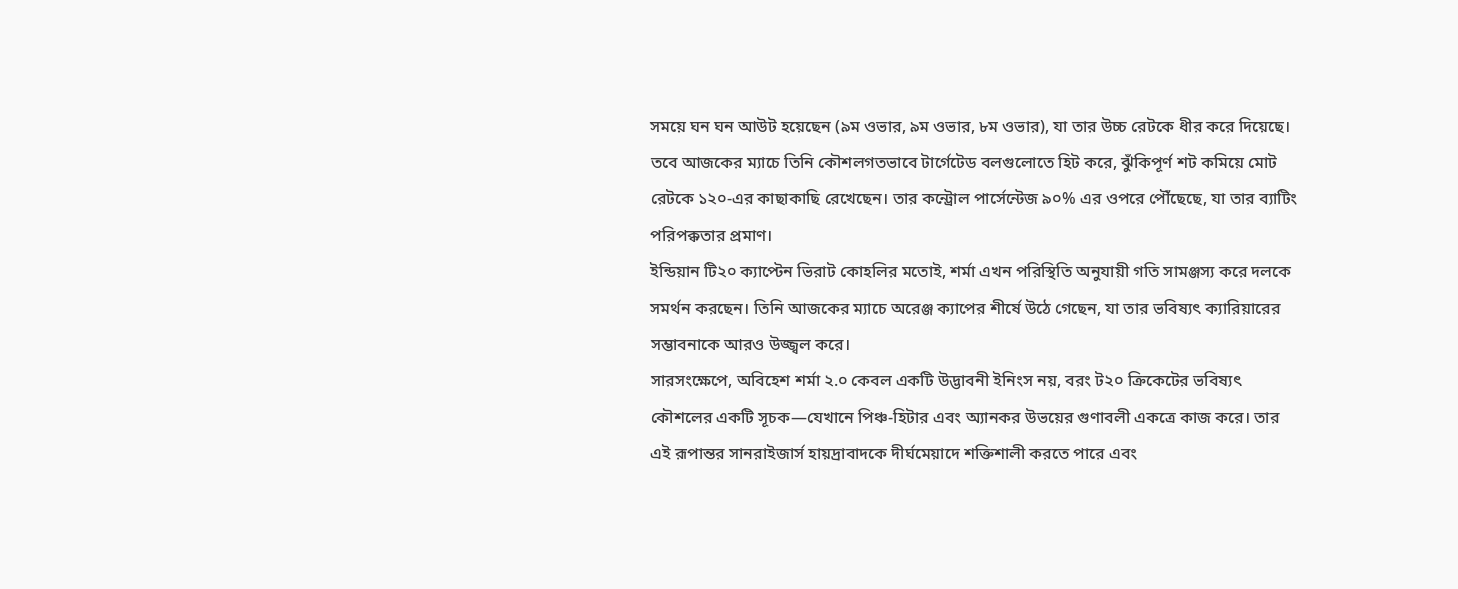সময়ে ঘন ঘন আউট হয়েছেন (৯ম ওভার, ৯ম ওভার, ৮ম ওভার), যা তার উচ্চ রেটকে ধীর করে দিয়েছে। তবে আজকের ম্যাচে তিনি কৌশলগতভাবে টার্গেটেড বলগুলোতে হিট করে, ঝুঁকিপূর্ণ শট কমিয়ে মোট রেটকে ১২০‑এর কাছাকাছি রেখেছেন। তার কন্ট্রোল পার্সেন্টেজ ৯০% এর ওপরে পৌঁছেছে, যা তার ব্যাটিং পরিপক্কতার প্রমাণ।
ইন্ডিয়ান টি২০ ক্যাপ্টেন ভিরাট কোহলির মতোই, শর্মা এখন পরিস্থিতি অনুযায়ী গতি সামঞ্জস্য করে দলকে সমর্থন করছেন। তিনি আজকের ম্যাচে অরেঞ্জ ক্যাপের শীর্ষে উঠে গেছেন, যা তার ভবিষ্যৎ ক্যারিয়ারের সম্ভাবনাকে আরও উজ্জ্বল করে।
সারসংক্ষেপে, অবিহেশ শর্মা ২.০ কেবল একটি উদ্ভাবনী ইনিংস নয়, বরং ট২০ ক্রিকেটের ভবিষ্যৎ কৌশলের একটি সূচক—যেখানে পিঞ্চ‑হিটার এবং অ্যানকর উভয়ের গুণাবলী একত্রে কাজ করে। তার এই রূপান্তর সানরাইজার্স হায়দ্রাবাদকে দীর্ঘমেয়াদে শক্তিশালী করতে পারে এবং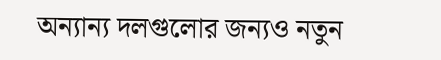অন্যান্য দলগুলোর জন্যও নতুন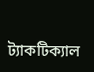ট্যাকটিক্যাল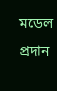মডেল প্রদান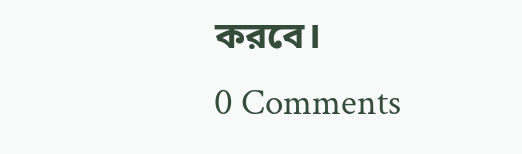করবে।
0 Comments